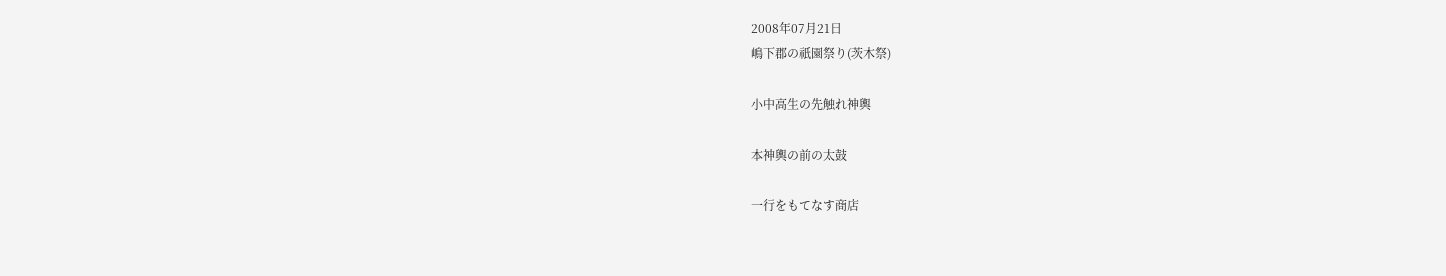2008年07月21日
嶋下郡の祇園祭り(茨木祭)

小中高生の先触れ神輿

本神輿の前の太鼓

一行をもてなす商店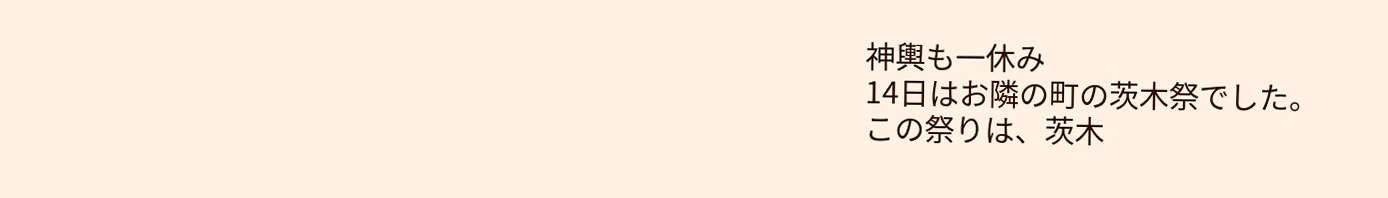神輿も一休み
14日はお隣の町の茨木祭でした。
この祭りは、茨木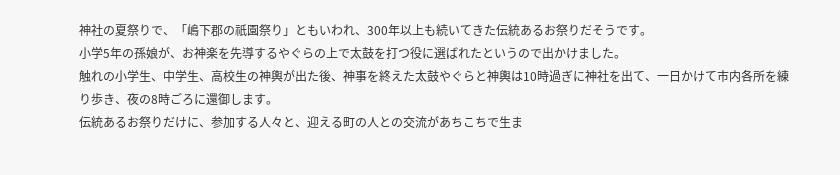神社の夏祭りで、「嶋下郡の祇園祭り」ともいわれ、300年以上も続いてきた伝統あるお祭りだそうです。
小学5年の孫娘が、お神楽を先導するやぐらの上で太鼓を打つ役に選ばれたというので出かけました。
触れの小学生、中学生、高校生の神輿が出た後、神事を終えた太鼓やぐらと神輿は10時過ぎに神社を出て、一日かけて市内各所を練り歩き、夜の8時ごろに還御します。
伝統あるお祭りだけに、参加する人々と、迎える町の人との交流があちこちで生ま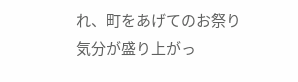れ、町をあげてのお祭り気分が盛り上がっ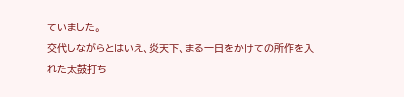ていました。
交代しながらとはいえ、炎天下、まる一日をかけての所作を入れた太鼓打ち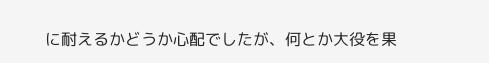に耐えるかどうか心配でしたが、何とか大役を果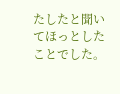たしたと聞いてほっとしたことでした。